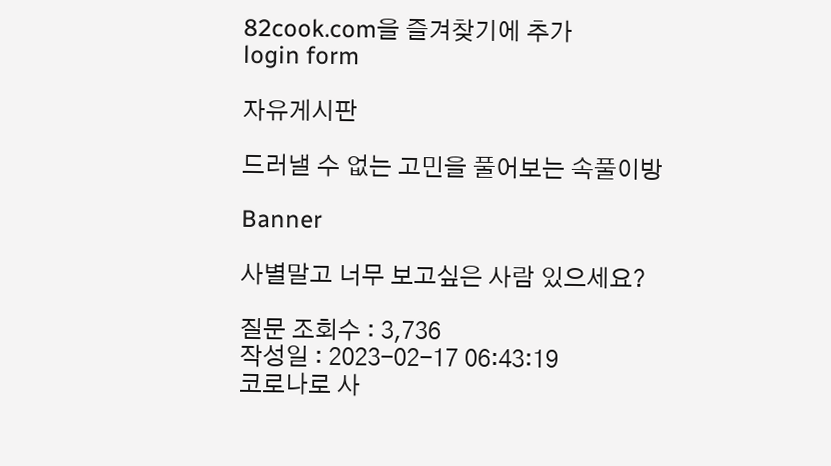82cook.com을 즐겨찾기에 추가
login form

자유게시판

드러낼 수 없는 고민을 풀어보는 속풀이방

Banner

사별말고 너무 보고싶은 사람 있으세요?

질문 조회수 : 3,736
작성일 : 2023-02-17 06:43:19
코로나로 사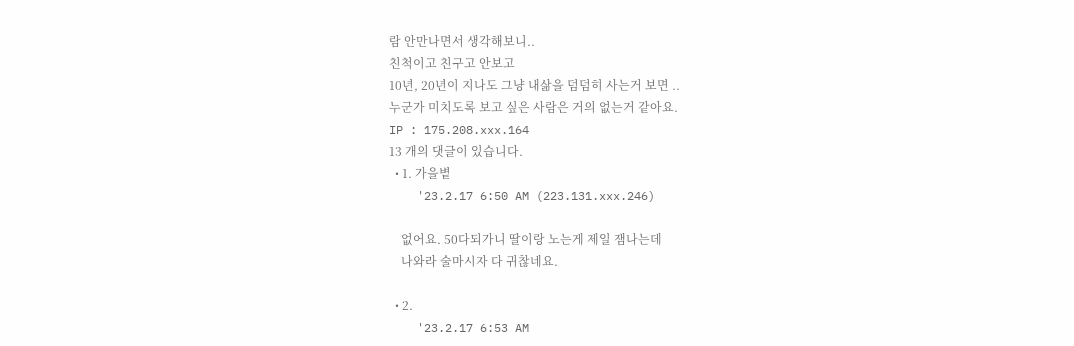람 안만나면서 생각해보니..
친척이고 친구고 안보고
10년, 20년이 지나도 그냥 내삶을 덤덤히 사는거 보면 ..
누군가 미치도록 보고 싶은 사람은 거의 없는거 같아요.
IP : 175.208.xxx.164
13 개의 댓글이 있습니다.
  • 1. 가을볕
    '23.2.17 6:50 AM (223.131.xxx.246)

    없어요. 50다되가니 딸이랑 노는게 제일 잼나는데
    나와라 술마시자 다 귀찮네요.

  • 2.
    '23.2.17 6:53 AM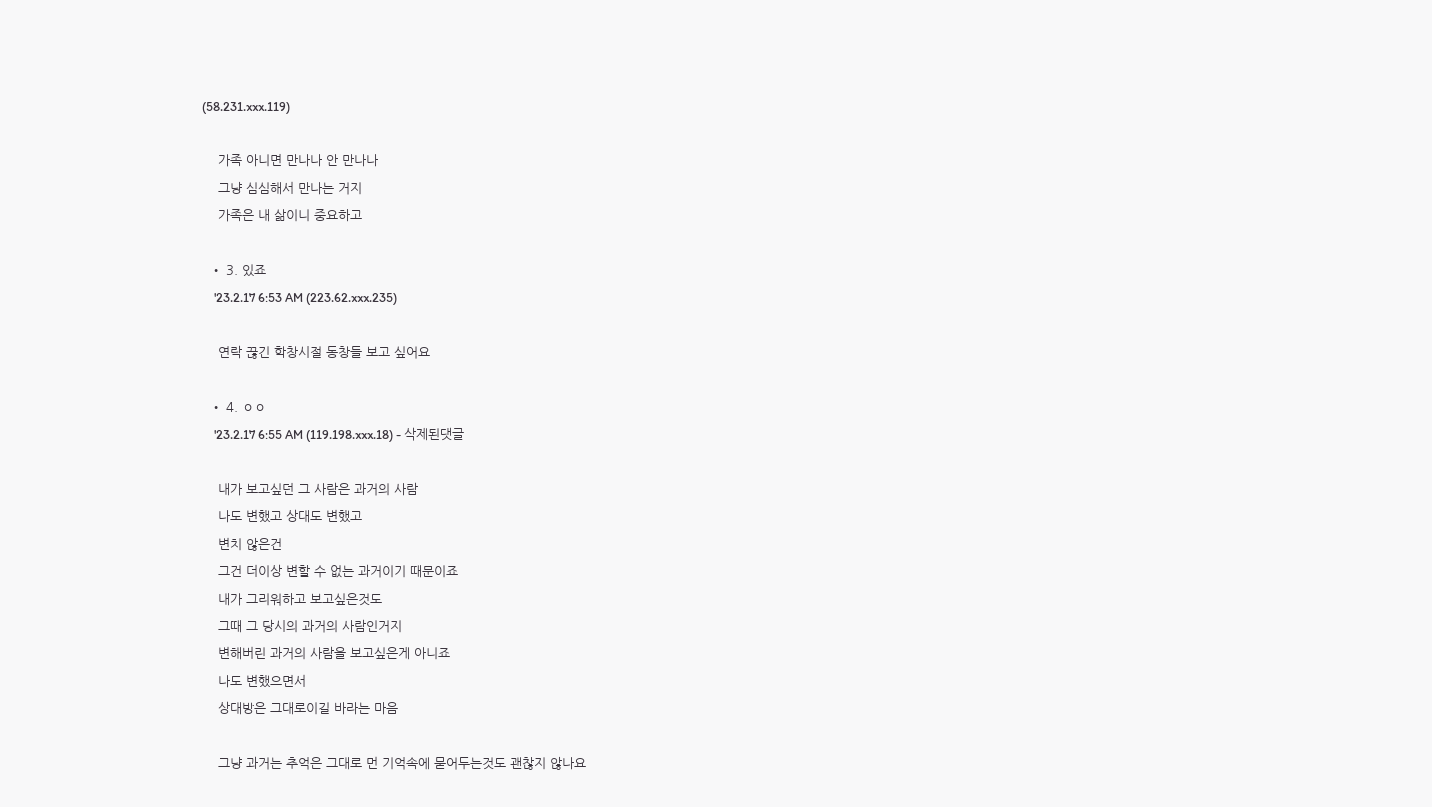(58.231.xxx.119)

    가족 아니면 만나나 안 만나나
    그냥 심심해서 만나는 거지
    가족은 내 삶이니 중요하고

  • 3. 있죠
    '23.2.17 6:53 AM (223.62.xxx.235)

    연락 끊긴 학창시절 동창들 보고 싶어요

  • 4. ㅇㅇ
    '23.2.17 6:55 AM (119.198.xxx.18) - 삭제된댓글

    내가 보고싶던 그 사람은 과거의 사람
    나도 변했고 상대도 변했고
    변치 않은건
    그건 더이상 변할 수 없는 과거이기 때문이죠
    내가 그리워하고 보고싶은것도
    그때 그 당시의 과거의 사람인거지
    변해버린 과거의 사람을 보고싶은게 아니죠
    나도 변했으면서
    상대방은 그대로이길 바라는 마음

    그냥 과거는 추억은 그대로 먼 기억속에 묻어두는것도 괜찮지 않나요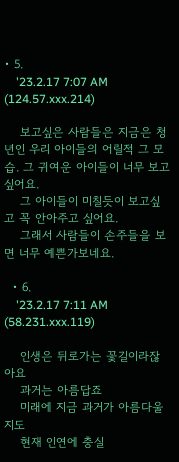• 5.
    '23.2.17 7:07 AM (124.57.xxx.214)

    보고싶은 사람들은 지금은 청년인 우리 아이들의 어릴적 그 모습. 그 귀여운 아이들이 너무 보고싶어요.
    그 아이들이 미칠듯이 보고싶고 꼭 안아주고 싶어요.
    그래서 사람들이 손주들을 보면 너무 예쁜가보네요.

  • 6.
    '23.2.17 7:11 AM (58.231.xxx.119)

    인생은 뒤로가는 꽃길이라잖아요
    과거는 아름답죠
    미래에 지금 과거가 아름다울지도
    현재 인연에 충실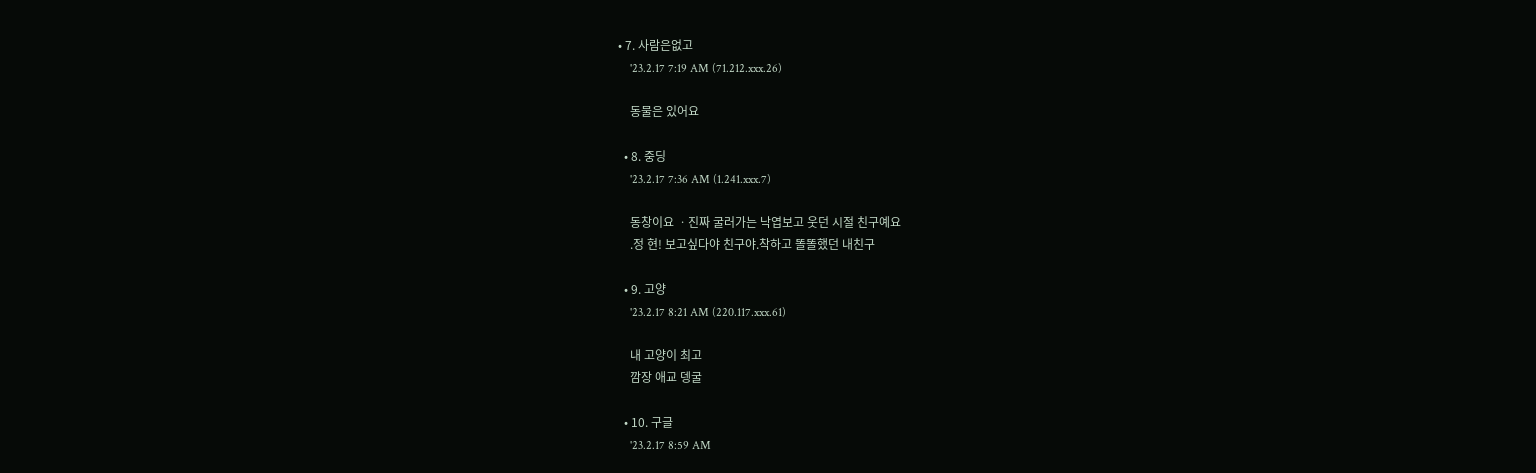• 7. 사람은없고
    '23.2.17 7:19 AM (71.212.xxx.26)

    동물은 있어요

  • 8. 중딩
    '23.2.17 7:36 AM (1.241.xxx.7)

    동창이요 ㆍ진짜 굴러가는 낙엽보고 웃던 시절 친구예요
    .정 현! 보고싶다야 친구야.착하고 똘똘했던 내친구

  • 9. 고양
    '23.2.17 8:21 AM (220.117.xxx.61)

    내 고양이 최고
    깜장 애교 뎅굴

  • 10. 구글
    '23.2.17 8:59 AM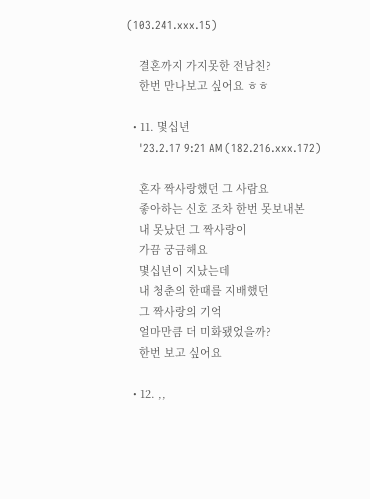(103.241.xxx.15)

    결혼까지 가지못한 전남친?
    한번 만나보고 싶어요 ㅎㅎ

  • 11. 몇십년
    '23.2.17 9:21 AM (182.216.xxx.172)

    혼자 짝사랑했던 그 사람요
    좋아하는 신호 조차 한번 못보내본
    내 못났던 그 짝사랑이
    가끔 궁금해요
    몇십년이 지났는데
    내 청춘의 한때를 지배했던
    그 짝사랑의 기억
    얼마만큼 더 미화됐었을까?
    한번 보고 싶어요

  • 12. ,,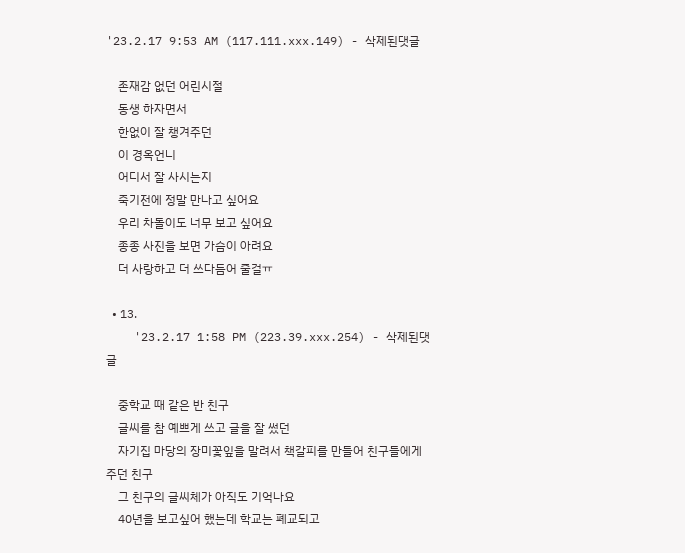'23.2.17 9:53 AM (117.111.xxx.149) - 삭제된댓글

    존재감 없던 어린시절
    동생 하자면서
    한없이 잘 챙겨주던
    이 경옥언니
    어디서 잘 사시는지
    죽기전에 정말 만나고 싶어요
    우리 차돌이도 너무 보고 싶어요
    종종 사진을 보면 가슴이 아려요
    더 사랑하고 더 쓰다듬어 줄걸ㅠ

  • 13.
    '23.2.17 1:58 PM (223.39.xxx.254) - 삭제된댓글

    중학교 때 같은 반 친구
    글씨를 참 예쁘게 쓰고 글을 잘 썼던
    자기집 마당의 장미꽃잎을 말려서 책갈피를 만들어 친구들에게 주던 친구
    그 친구의 글씨체가 아직도 기억나요
    40년을 보고싶어 했는데 학교는 폐교되고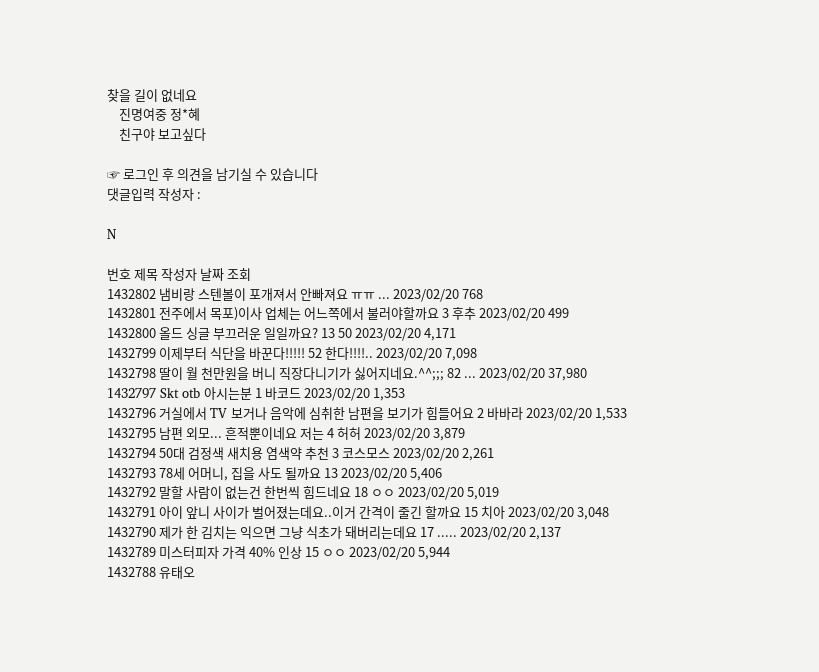찾을 길이 없네요
    진명여중 정*혜
    친구야 보고싶다

☞ 로그인 후 의견을 남기실 수 있습니다
댓글입력 작성자 :

N

번호 제목 작성자 날짜 조회
1432802 냄비랑 스텐볼이 포개져서 안빠져요 ㅠㅠ ... 2023/02/20 768
1432801 전주에서 목포)이사 업체는 어느쪽에서 불러야할까요 3 후추 2023/02/20 499
1432800 올드 싱글 부끄러운 일일까요? 13 50 2023/02/20 4,171
1432799 이제부터 식단을 바꾼다!!!!! 52 한다!!!!.. 2023/02/20 7,098
1432798 딸이 월 천만원을 버니 직장다니기가 싫어지네요.^^;;; 82 ... 2023/02/20 37,980
1432797 Skt otb 아시는분 1 바코드 2023/02/20 1,353
1432796 거실에서 TV 보거나 음악에 심취한 남편을 보기가 힘들어요 2 바바라 2023/02/20 1,533
1432795 남편 외모... 흔적뿐이네요 저는 4 허허 2023/02/20 3,879
1432794 50대 검정색 새치용 염색약 추천 3 코스모스 2023/02/20 2,261
1432793 78세 어머니, 집을 사도 될까요 13 2023/02/20 5,406
1432792 말할 사람이 없는건 한번씩 힘드네요 18 ㅇㅇ 2023/02/20 5,019
1432791 아이 앞니 사이가 벌어졌는데요..이거 간격이 줄긴 할까요 15 치아 2023/02/20 3,048
1432790 제가 한 김치는 익으면 그냥 식초가 돼버리는데요 17 ..... 2023/02/20 2,137
1432789 미스터피자 가격 40% 인상 15 ㅇㅇ 2023/02/20 5,944
1432788 유태오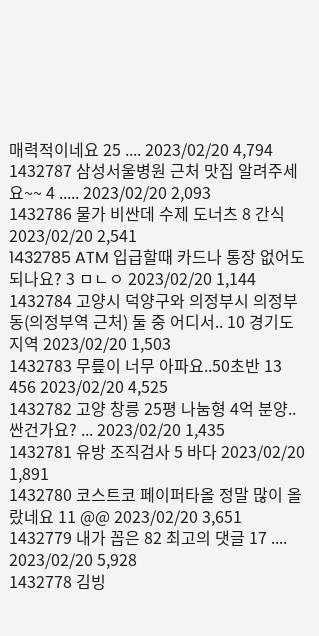매력적이네요 25 .... 2023/02/20 4,794
1432787 삼성서울병원 근처 맛집 알려주세요~~ 4 ..... 2023/02/20 2,093
1432786 물가 비싼데 수제 도너츠 8 간식 2023/02/20 2,541
1432785 ATM 입급할때 카드나 통장 없어도 되나요? 3 ㅁㄴㅇ 2023/02/20 1,144
1432784 고양시 덕양구와 의정부시 의정부동(의정부역 근처) 둘 중 어디서.. 10 경기도지역 2023/02/20 1,503
1432783 무릎이 너무 아파요..50초반 13 456 2023/02/20 4,525
1432782 고양 창릉 25평 나눔형 4억 분양..싼건가요? ... 2023/02/20 1,435
1432781 유방 조직검사 5 바다 2023/02/20 1,891
1432780 코스트코 페이퍼타올 정말 많이 올랐네요 11 @@ 2023/02/20 3,651
1432779 내가 꼽은 82 최고의 댓글 17 .... 2023/02/20 5,928
1432778 김빙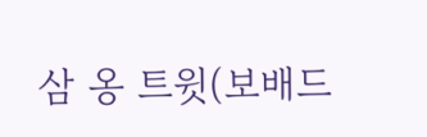삼 옹 트윗(보배드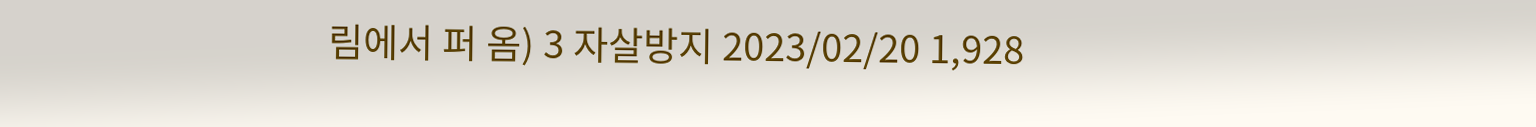림에서 퍼 옴) 3 자살방지 2023/02/20 1,928